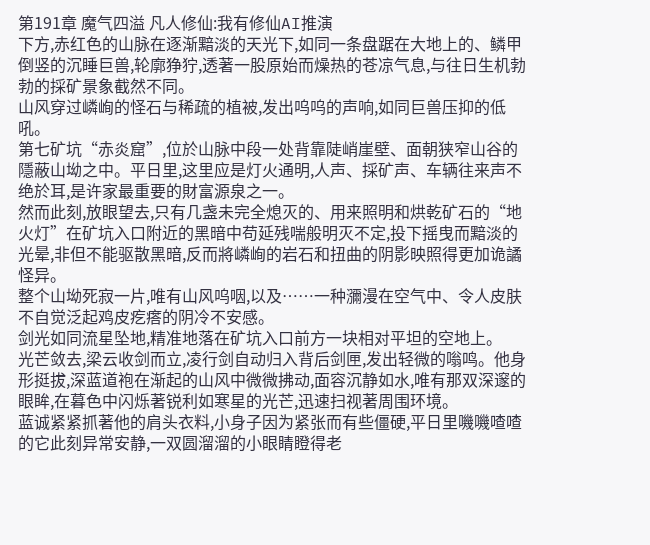第191章 魔气四溢 凡人修仙:我有修仙AI推演
下方,赤红色的山脉在逐渐黯淡的天光下,如同一条盘踞在大地上的、鳞甲倒竖的沉睡巨兽,轮廓狰狞,透著一股原始而燥热的苍凉气息,与往日生机勃勃的採矿景象截然不同。
山风穿过嶙峋的怪石与稀疏的植被,发出呜呜的声响,如同巨兽压抑的低吼。
第七矿坑“赤炎窟”,位於山脉中段一处背靠陡峭崖壁、面朝狭窄山谷的隱蔽山坳之中。平日里,这里应是灯火通明,人声、採矿声、车辆往来声不绝於耳,是许家最重要的財富源泉之一。
然而此刻,放眼望去,只有几盏未完全熄灭的、用来照明和烘乾矿石的“地火灯”在矿坑入口附近的黑暗中苟延残喘般明灭不定,投下摇曳而黯淡的光晕,非但不能驱散黑暗,反而將嶙峋的岩石和扭曲的阴影映照得更加诡譎怪异。
整个山坳死寂一片,唯有山风呜咽,以及……一种瀰漫在空气中、令人皮肤不自觉泛起鸡皮疙瘩的阴冷不安感。
剑光如同流星坠地,精准地落在矿坑入口前方一块相对平坦的空地上。
光芒敛去,梁云收剑而立,凌行剑自动归入背后剑匣,发出轻微的嗡鸣。他身形挺拔,深蓝道袍在渐起的山风中微微拂动,面容沉静如水,唯有那双深邃的眼眸,在暮色中闪烁著锐利如寒星的光芒,迅速扫视著周围环境。
蓝诚紧紧抓著他的肩头衣料,小身子因为紧张而有些僵硬,平日里嘰嘰喳喳的它此刻异常安静,一双圆溜溜的小眼睛瞪得老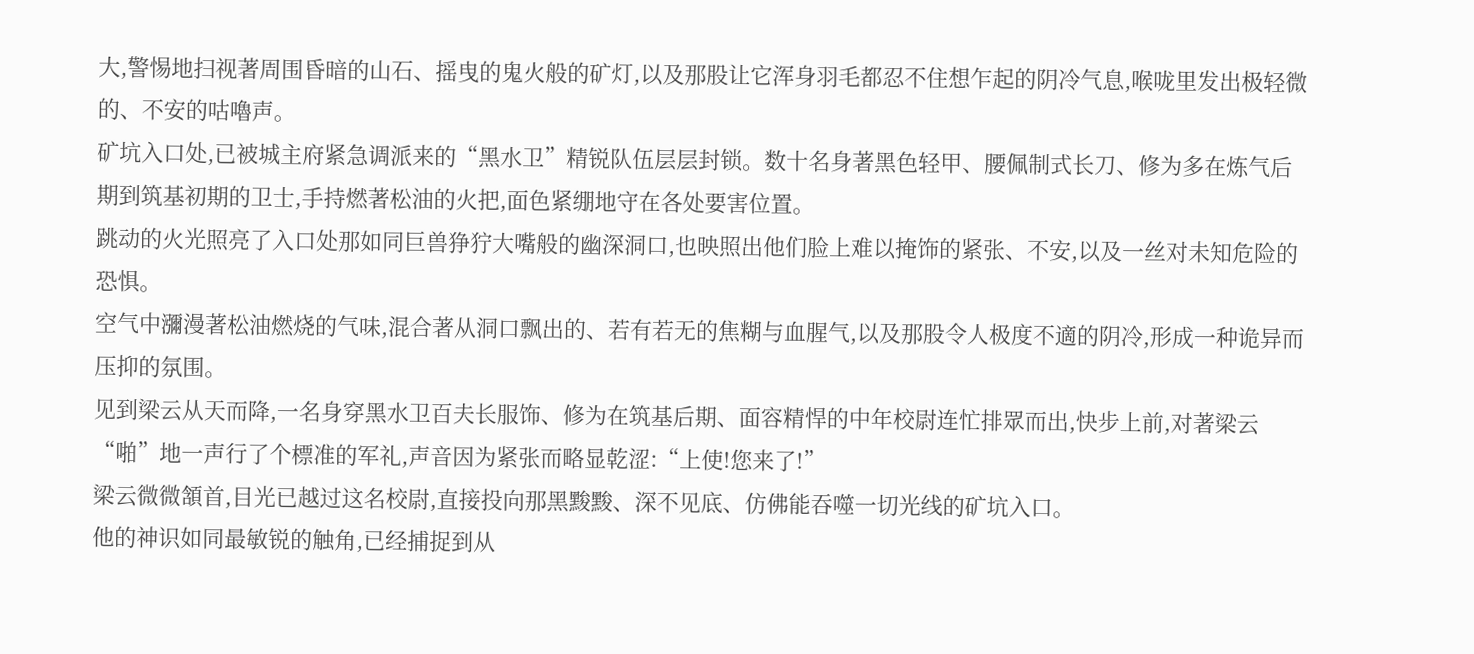大,警惕地扫视著周围昏暗的山石、摇曳的鬼火般的矿灯,以及那股让它浑身羽毛都忍不住想乍起的阴冷气息,喉咙里发出极轻微的、不安的咕嚕声。
矿坑入口处,已被城主府紧急调派来的“黑水卫”精锐队伍层层封锁。数十名身著黑色轻甲、腰佩制式长刀、修为多在炼气后期到筑基初期的卫士,手持燃著松油的火把,面色紧绷地守在各处要害位置。
跳动的火光照亮了入口处那如同巨兽狰狞大嘴般的幽深洞口,也映照出他们脸上难以掩饰的紧张、不安,以及一丝对未知危险的恐惧。
空气中瀰漫著松油燃烧的气味,混合著从洞口飘出的、若有若无的焦糊与血腥气,以及那股令人极度不適的阴冷,形成一种诡异而压抑的氛围。
见到梁云从天而降,一名身穿黑水卫百夫长服饰、修为在筑基后期、面容精悍的中年校尉连忙排眾而出,快步上前,对著梁云“啪”地一声行了个標准的军礼,声音因为紧张而略显乾涩:“上使!您来了!”
梁云微微頷首,目光已越过这名校尉,直接投向那黑黢黢、深不见底、仿佛能吞噬一切光线的矿坑入口。
他的神识如同最敏锐的触角,已经捕捉到从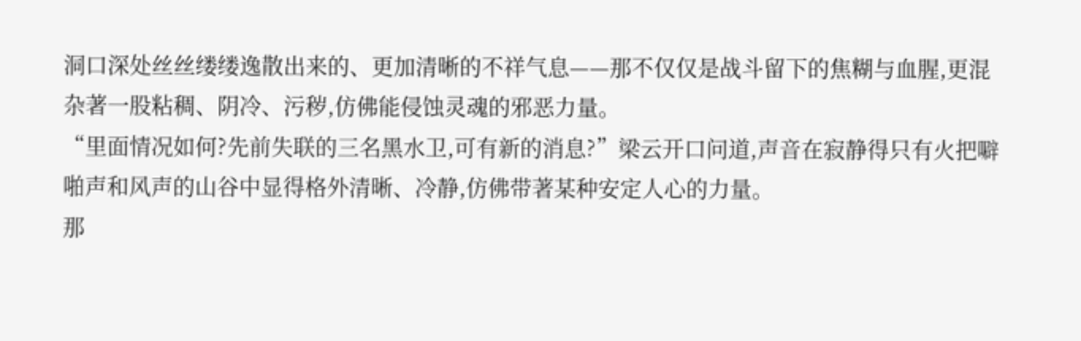洞口深处丝丝缕缕逸散出来的、更加清晰的不祥气息——那不仅仅是战斗留下的焦糊与血腥,更混杂著一股粘稠、阴冷、污秽,仿佛能侵蚀灵魂的邪恶力量。
“里面情况如何?先前失联的三名黑水卫,可有新的消息?”梁云开口问道,声音在寂静得只有火把噼啪声和风声的山谷中显得格外清晰、冷静,仿佛带著某种安定人心的力量。
那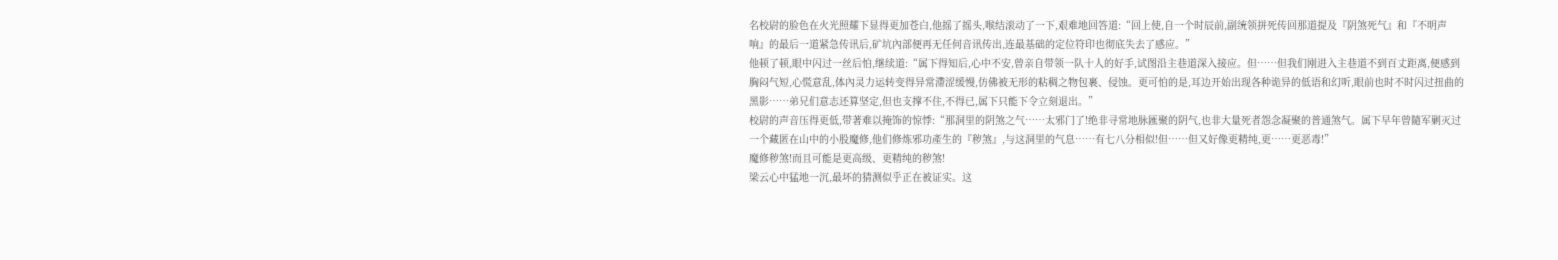名校尉的脸色在火光照耀下显得更加苍白,他摇了摇头,喉结滚动了一下,艰难地回答道:“回上使,自一个时辰前,副统领拼死传回那道提及『阴煞死气』和『不明声响』的最后一道紧急传讯后,矿坑內部便再无任何音讯传出,连最基础的定位符印也彻底失去了感应。”
他顿了顿,眼中闪过一丝后怕,继续道:“属下得知后,心中不安,曾亲自带领一队十人的好手,试图沿主巷道深入接应。但……但我们刚进入主巷道不到百丈距离,便感到胸闷气短,心慌意乱,体內灵力运转变得异常滯涩缓慢,仿佛被无形的粘稠之物包裹、侵蚀。更可怕的是,耳边开始出现各种诡异的低语和幻听,眼前也时不时闪过扭曲的黑影……弟兄们意志还算坚定,但也支撑不住,不得已,属下只能下令立刻退出。”
校尉的声音压得更低,带著难以掩饰的惊悸:“那洞里的阴煞之气……太邪门了!绝非寻常地脉匯聚的阴气,也非大量死者怨念凝聚的普通煞气。属下早年曾隨军剿灭过一个藏匿在山中的小股魔修,他们修炼邪功產生的『秽煞』,与这洞里的气息……有七八分相似!但……但又好像更精纯,更……更恶毒!”
魔修秽煞!而且可能是更高级、更精纯的秽煞!
梁云心中猛地一沉,最坏的猜测似乎正在被证实。这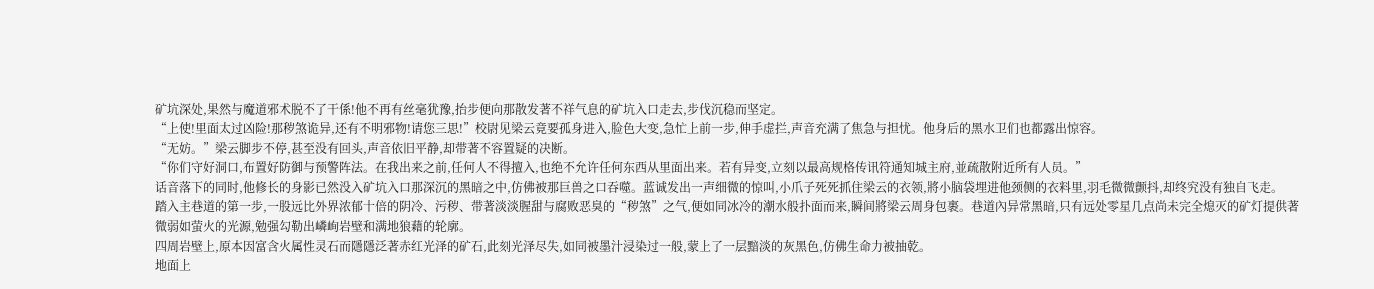矿坑深处,果然与魔道邪术脱不了干係!他不再有丝毫犹豫,抬步便向那散发著不祥气息的矿坑入口走去,步伐沉稳而坚定。
“上使!里面太过凶险!那秽煞诡异,还有不明邪物!请您三思!”校尉见梁云竟要孤身进入,脸色大变,急忙上前一步,伸手虚拦,声音充满了焦急与担忧。他身后的黑水卫们也都露出惊容。
“无妨。”梁云脚步不停,甚至没有回头,声音依旧平静,却带著不容置疑的决断。
“你们守好洞口,布置好防御与预警阵法。在我出来之前,任何人不得擅入,也绝不允许任何东西从里面出来。若有异变,立刻以最高规格传讯符通知城主府,並疏散附近所有人员。”
话音落下的同时,他修长的身影已然没入矿坑入口那深沉的黑暗之中,仿佛被那巨兽之口吞噬。蓝诚发出一声细微的惊叫,小爪子死死抓住梁云的衣领,將小脑袋埋进他颈侧的衣料里,羽毛微微颤抖,却终究没有独自飞走。
踏入主巷道的第一步,一股远比外界浓郁十倍的阴冷、污秽、带著淡淡腥甜与腐败恶臭的“秽煞”之气,便如同冰冷的潮水般扑面而来,瞬间將梁云周身包裹。巷道內异常黑暗,只有远处零星几点尚未完全熄灭的矿灯提供著微弱如萤火的光源,勉强勾勒出嶙峋岩壁和满地狼藉的轮廓。
四周岩壁上,原本因富含火属性灵石而隱隱泛著赤红光泽的矿石,此刻光泽尽失,如同被墨汁浸染过一般,蒙上了一层黯淡的灰黑色,仿佛生命力被抽乾。
地面上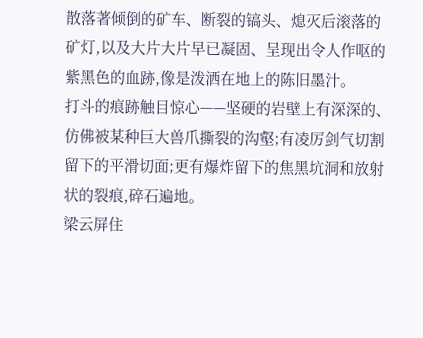散落著倾倒的矿车、断裂的镐头、熄灭后滚落的矿灯,以及大片大片早已凝固、呈现出令人作呕的紫黑色的血跡,像是泼洒在地上的陈旧墨汁。
打斗的痕跡触目惊心——坚硬的岩壁上有深深的、仿佛被某种巨大兽爪撕裂的沟壑;有凌厉剑气切割留下的平滑切面;更有爆炸留下的焦黑坑洞和放射状的裂痕,碎石遍地。
梁云屏住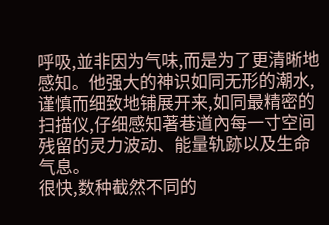呼吸,並非因为气味,而是为了更清晰地感知。他强大的神识如同无形的潮水,谨慎而细致地铺展开来,如同最精密的扫描仪,仔细感知著巷道內每一寸空间残留的灵力波动、能量轨跡以及生命气息。
很快,数种截然不同的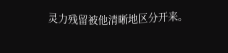灵力残留被他清晰地区分开来。